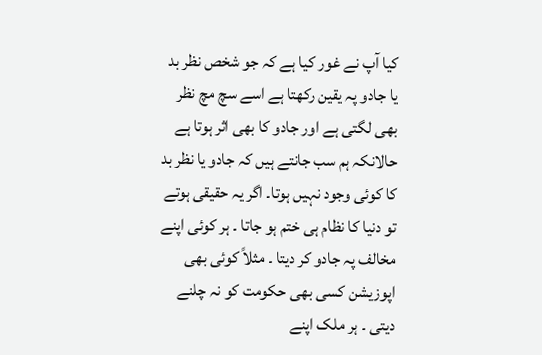کیا آپ نے غور کیا ہے کہ جو شخص نظر بد یا جادو پہ یقین رکھتا ہے اسے سچ مچ نظر بھی لگتی ہے اور جادو کا بھی اثر ہوتا ہے حالانکہ ہم سب جانتے ہیں کہ جادو یا نظر بد کا کوئی وجود نہیں ہوتا۔ اگر یہ حقیقی ہوتے تو دنیا کا نظام ہی ختم ہو جاتا ۔ ہر کوئی اپنے مخالف پہ جادو کر دیتا ۔ مثلاً کوئی بھی اپوزیشن کسی بھی حکومت کو نہ چلنے دیتی ۔ ہر ملک اپنے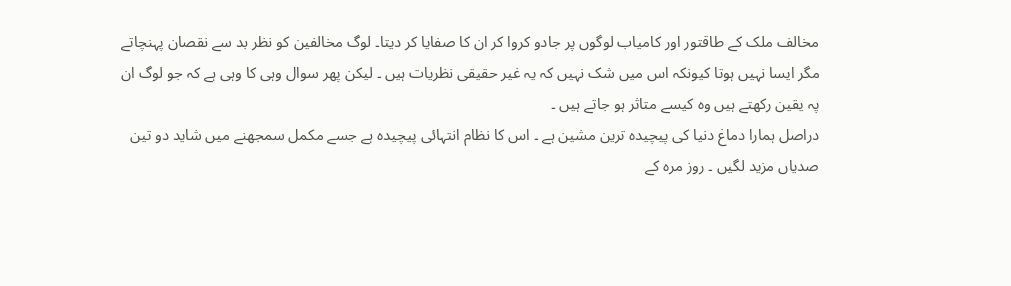مخالف ملک کے طاقتور اور کامیاب لوگوں پر جادو کروا کر ان کا صفایا کر دیتا۔ لوگ مخالفین کو نظر بد سے نقصان پہنچاتے مگر ایسا نہیں ہوتا کیونکہ اس میں شک نہیں کہ یہ غیر حقیقی نظریات ہیں ۔ لیکن پھر سوال وہی کا وہی ہے کہ جو لوگ ان پہ یقین رکھتے ہیں وہ کیسے متاثر ہو جاتے ہیں ۔
دراصل ہمارا دماغ دنیا کی پیچیدہ ترین مشین ہے ۔ اس کا نظام انتہائی پیچیدہ ہے جسے مکمل سمجھنے میں شاید دو تین صدیاں مزید لگیں ۔ روز مرہ کے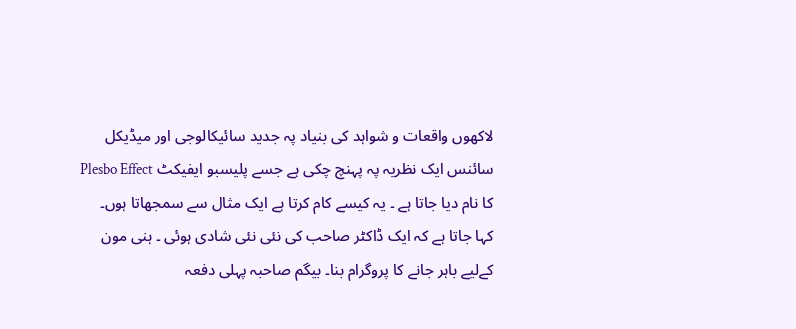لاکھوں واقعات و شواہد کی بنیاد پہ جدید سائیکالوجی اور میڈیکل سائنس ایک نظریہ پہ پہنچ چکی ہے جسے پلیسبو ایفیکٹ Plesbo Effect کا نام دیا جاتا ہے ۔ یہ کیسے کام کرتا ہے ایک مثال سے سمجھاتا ہوں۔
کہا جاتا ہے کہ ایک ڈاکٹر صاحب کی نئی نئی شادی ہوئی ۔ ہنی مون کےلیے باہر جانے کا پروگرام بنا۔ بیگم صاحبہ پہلی دفعہ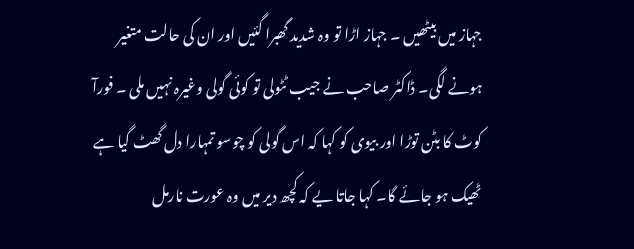جہاز میں بیٹھیں ۔ جہاز اڑا تو وہ شدید گھبرا گئیں اور ان کی حالت متغیر ہونے لگی۔ ڈاکٹر صاحب نے جیب ٹٹولی تو کوئی گولی وغیرہ نہیں ملی ۔ فورآ کوٹ کا بٹن توڑا اور بیوی کو کہا کہ اس گولی کو چوسو تمہارا دل گھٹ گیا ہے ٹھیک ہو جائے گا۔ کہا جاتا یے کہ کچھ دیر میں وہ عورت نارمل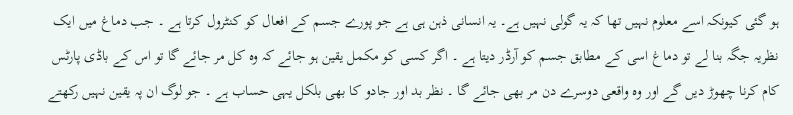ہو گئی کیونکہ اسے معلوم نہیں تھا کہ یہ گولی نہیں ہے۔ یہ انسانی ذہن ہی ہے جو پورے جسم کے افعال کو کنٹرول کرتا ہے ۔ جب دماغ میں ایک نظریہ جگہ بنا لے تو دماغ اسی کے مطابق جسم کو آرڈر دیتا ہے ۔ اگر کسی کو مکمل یقین ہو جائے کہ وہ کل مر جائے گا تو اس کے باڈی پارٹس کام کرنا چھوڑ دیں گے اور وہ واقعی دوسرے دن مر بھی جائے گا ۔ نظر بد اور جادو کا بھی بلکل یہی حساب ہے ۔ جو لوگ ان پہ یقین نہیں رکھتے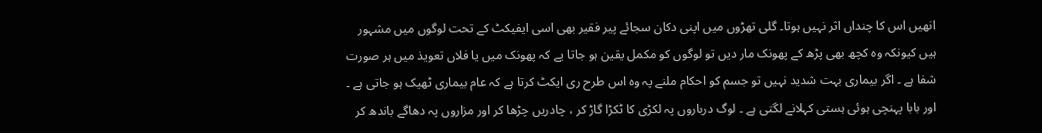انھیں اس کا چنداں اثر نہیں ہوتا۔ گلی تھڑوں میں اپنی دکان سجائے پیر فقیر بھی اسی ایفیکٹ کے تحت لوگوں میں مشہور ہیں کیونکہ وہ کچھ بھی پڑھ کے پھونک مار دیں تو لوگوں کو مکمل یقین ہو جاتا یے کہ پھونک میں یا فلاں تعویذ میں ہر صورت شفا ہے ۔ اگر بیماری بہت شدید نہیں تو جسم کو احکام ملنے پہ وہ اس طرح ری ایکٹ کرتا ہے کہ عام بیماری ٹھیک ہو جاتی ہے ۔ اور بابا پہنچی ہوئی ہستی کہلانے لگتی ہے ۔ لوگ درباروں پہ لکڑی کا ٹکڑا گاڑ کر ، چادریں چڑھا کر اور مزاروں پہ دھاگے باندھ کر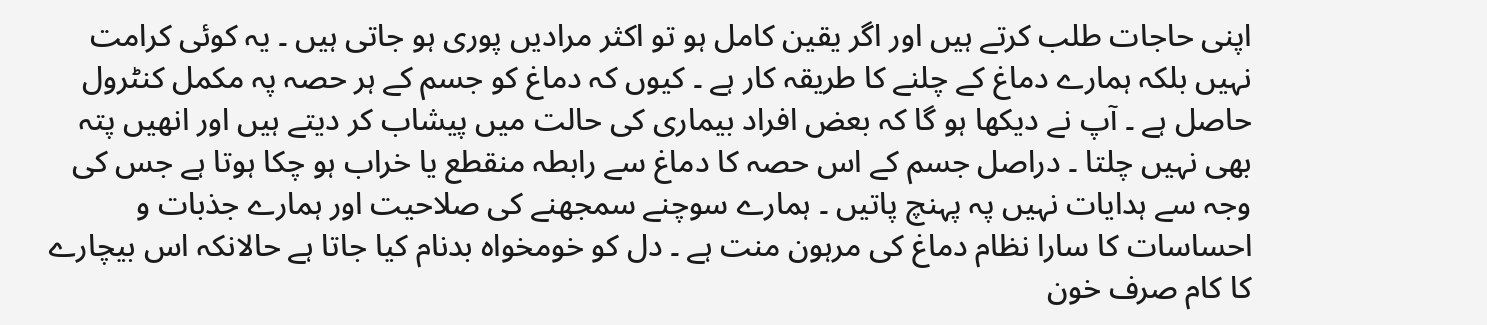اپنی حاجات طلب کرتے ہیں اور اگر یقین کامل ہو تو اکثر مرادیں پوری ہو جاتی ہیں ۔ یہ کوئی کرامت نہیں بلکہ ہمارے دماغ کے چلنے کا طریقہ کار ہے ۔ کیوں کہ دماغ کو جسم کے ہر حصہ پہ مکمل کنٹرول حاصل ہے ۔ آپ نے دیکھا ہو گا کہ بعض افراد بیماری کی حالت میں پیشاب کر دیتے ہیں اور انھیں پتہ بھی نہیں چلتا ۔ دراصل جسم کے اس حصہ کا دماغ سے رابطہ منقطع یا خراب ہو چکا ہوتا ہے جس کی وجہ سے ہدایات نہیں پہ پہنچ پاتیں ۔ ہمارے سوچنے سمجھنے کی صلاحیت اور ہمارے جذبات و احساسات کا سارا نظام دماغ کی مرہون منت ہے ۔ دل کو خومخواہ بدنام کیا جاتا ہے حالانکہ اس بیچارے کا کام صرف خون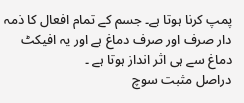پمپ کرنا ہوتا ہے۔ جسم کے تمام افعال کا ذمہ دار صرف اور صرف دماغ ہے اور یہ افیکٹ دماغ سے ہی اثر انداز ہوتا ہے ۔
دراصل مثبت سوچ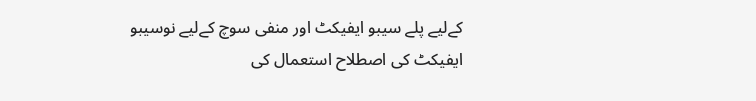کےلیے پلے سیبو ایفیکٹ اور منفی سوچ کےلیے نوسیبو ایفیکٹ کی اصطلاح استعمال کی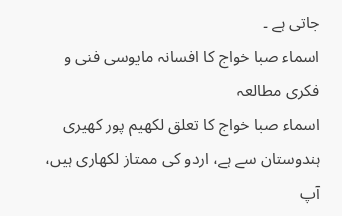جاتی ہے ۔
اسماء صبا خواج کا افسانہ مایوسی فنی و فکری مطالعہ
اسماء صبا خواج کا تعلق لکھیم پور کھیری ہندوستان سے ہے، اردو کی ممتاز لکھاری ہیں، آپ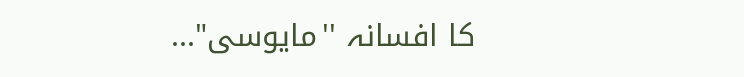کا افسانہ ''مایوسی"...